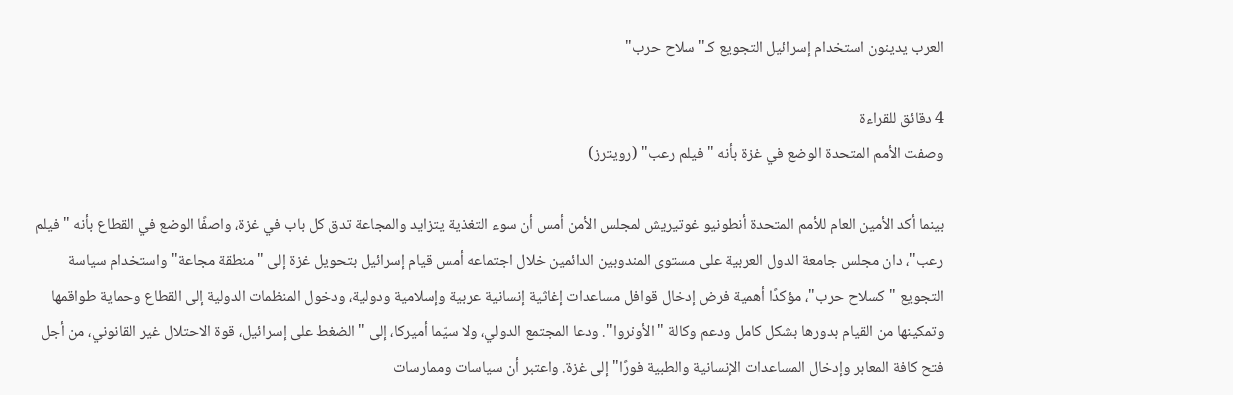العرب يدينون استخدام إسرائيل التجويع كـ"سلاح حرب"

4 دقائق للقراءة
وصفت الأمم المتحدة الوضع في غزة بأنه "فيلم رعب" (رويترز)

بينما أكد الأمين العام للأمم المتحدة أنطونيو غوتيريش لمجلس الأمن أمس أن سوء التغذية يتزايد والمجاعة تدق كل باب في غزة، واصفًا الوضع في القطاع بأنه "فيلم رعب"، دان مجلس جامعة الدول العربية على مستوى المندوبين الدائمين خلال اجتماعه أمس قيام إسرائيل بتحويل غزة إلى "منطقة مجاعة" واستخدام سياسة التجويع "كسلاح حرب"، مؤكدًا أهمية فرض إدخال قوافل مساعدات إغاثية إنسانية عربية وإسلامية ودولية، ودخول المنظمات الدولية إلى القطاع وحماية طواقمها وتمكينها من القيام بدورها بشكل كامل ودعم وكالة "الأونروا". ودعا المجتمع الدولي، ولا سيّما أميركا، إلى "الضغط على إسرائيل، قوة الاحتلال غير القانوني، من أجل فتح كافة المعابر وإدخال المساعدات الإنسانية والطبية فورًا" إلى غزة. واعتبر أن سياسات وممارسات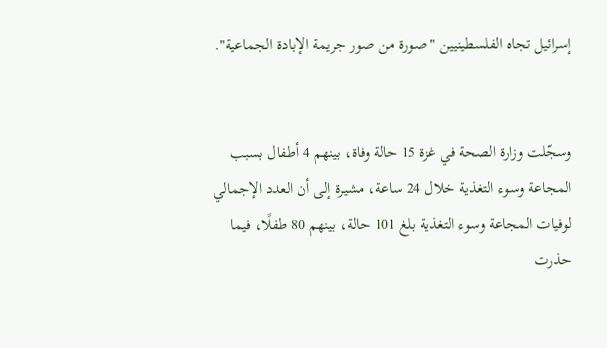إسرائيل تجاه الفلسطينيين "صورة من صور جريمة الإبادة الجماعية".


وسجّلت وزارة الصحة في غزة 15 حالة وفاة، بينهم 4 أطفال بسبب المجاعة وسوء التغذية خلال 24 ساعة، مشيرة إلى أن العدد الإجمالي لوفيات المجاعة وسوء التغذية بلغ 101 حالة، بينهم 80 طفلًا، فيما حذرت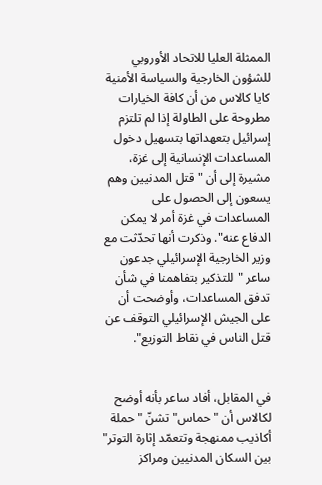الممثلة العليا للاتحاد الأوروبي للشؤون الخارجية والسياسة الأمنية كايا كالاس من أن كافة الخيارات مطروحة على الطاولة إذا لم تلتزم إسرائيل بتعهداتها بتسهيل دخول المساعدات الإنسانية إلى غزة، مشيرة إلى أن "قتل المدنيين وهم يسعون إلى الحصول على المساعدات في غزة أمر لا يمكن الدفاع عنه". وذكرت أنها تحدّثت مع وزير الخارجية الإسرائيلي جدعون ساعر "للتذكير بتفاهمنا في شأن تدفق المساعدات، وأوضحت أن على الجيش الإسرائيلي التوقف عن قتل الناس في نقاط التوزيع".


في المقابل، أفاد ساعر بأنه أوضح لكالاس أن "حماس" تشنّ "حملة أكاذيب ممنهجة وتتعمّد إثارة التوتر" بين السكان المدنيين ومراكز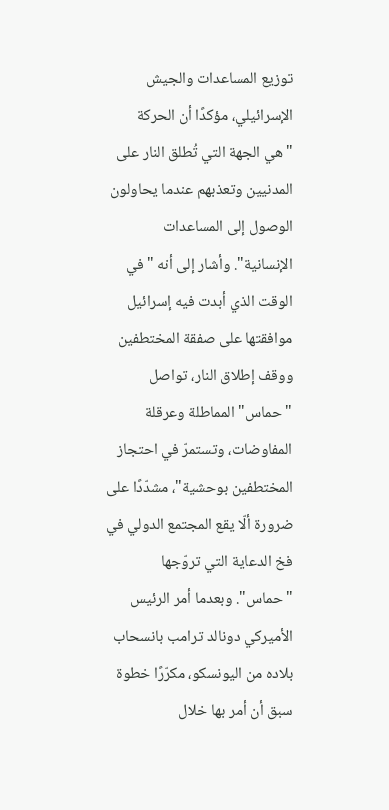توزيع المساعدات والجيش الإسرائيلي، مؤكدًا أن الحركة "هي الجهة التي تُطلق النار على المدنيين وتعذبهم عندما يحاولون الوصول إلى المساعدات الإنسانية". وأشار إلى أنه "في الوقت الذي أبدت فيه إسرائيل موافقتها على صفقة المختطفين ووقف إطلاق النار، تواصل "حماس" المماطلة وعرقلة المفاوضات، وتستمرّ في احتجاز المختطفين بوحشية"، مشدّدًا على ضرورة ألّا يقع المجتمع الدولي في فخ الدعاية التي تروّجها "حماس". وبعدما أمر الرئيس الأميركي دونالد ترامب بانسحاب بلاده من اليونسكو، مكرّرًا خطوة سبق أن أمر بها خلال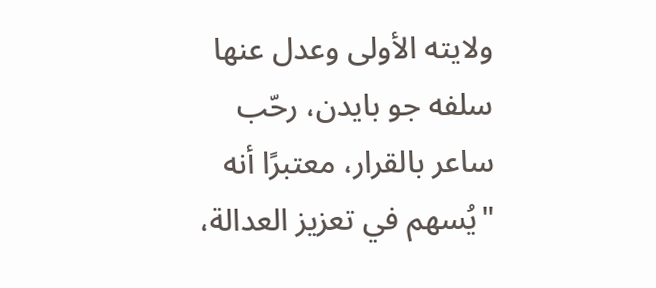ولايته الأولى وعدل عنها سلفه جو بايدن، رحّب ساعر بالقرار، معتبرًا أنه "يُسهم في تعزيز العدالة،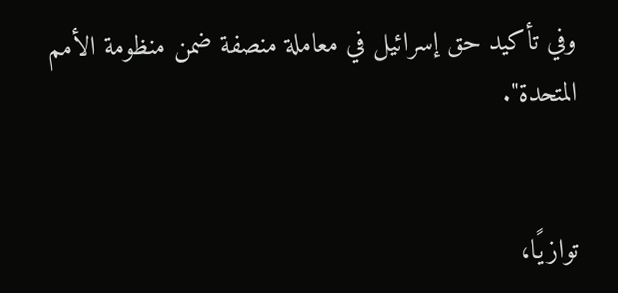وفي تأكيد حق إسرائيل في معاملة منصفة ضمن منظومة الأمم المتحدة".


توازيًا،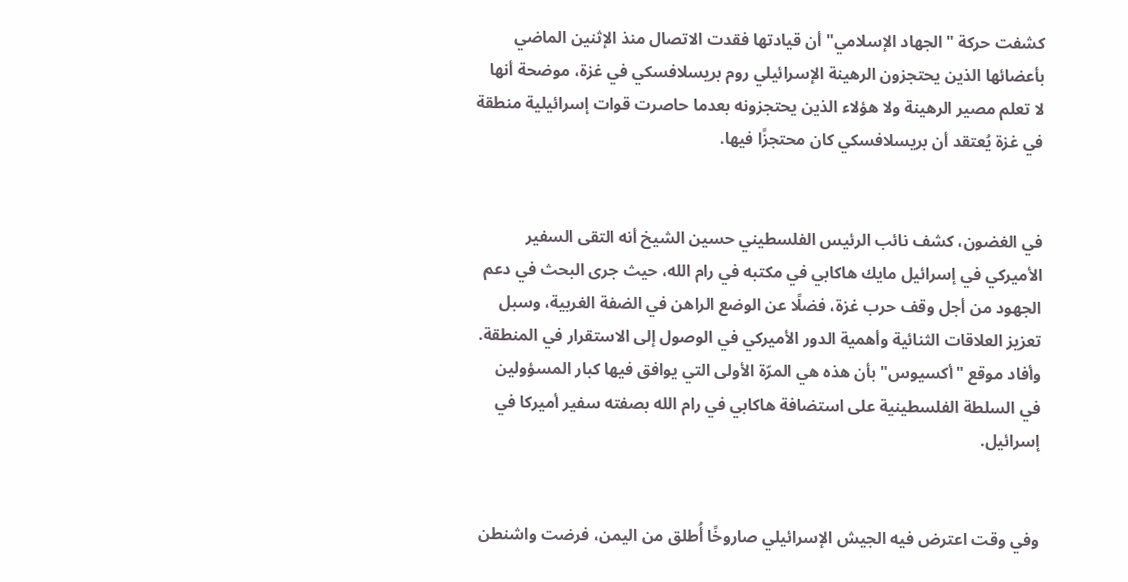كشفت حركة "الجهاد الإسلامي" أن قيادتها فقدت الاتصال منذ الإثنين الماضي بأعضائها الذين يحتجزون الرهينة الإسرائيلي روم بريسلافسكي في غزة، موضحة أنها لا تعلم مصير الرهينة ولا هؤلاء الذين يحتجزونه بعدما حاصرت قوات إسرائيلية منطقة في غزة يُعتقد أن بريسلافسكي كان محتجزًا فيها.


في الغضون، كشف نائب الرئيس الفلسطيني حسين الشيخ أنه التقى السفير الأميركي في إسرائيل مايك هاكابي في مكتبه في رام الله، حيث جرى البحث في دعم الجهود من أجل وقف حرب غزة، فضلًا عن الوضع الراهن في الضفة الغربية، وسبل تعزيز العلاقات الثنائية وأهمية الدور الأميركي في الوصول إلى الاستقرار في المنطقة. وأفاد موقع "أكسيوس" بأن هذه هي المرّة الأولى التي يوافق فيها كبار المسؤولين في السلطة الفلسطينية على استضافة هاكابي في رام الله بصفته سفير أميركا في إسرائيل.


وفي وقت اعترض فيه الجيش الإسرائيلي صاروخًا أُطلق من اليمن، فرضت واشنطن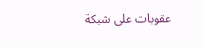عقوبات على شبكة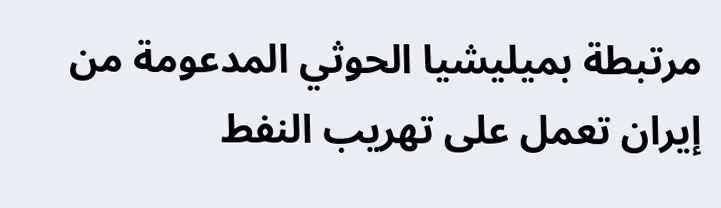مرتبطة بميليشيا الحوثي المدعومة من إيران تعمل على تهريب النفط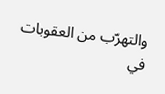والتهرّب من العقوبات في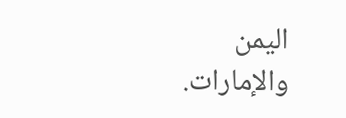اليمن والإمارات.